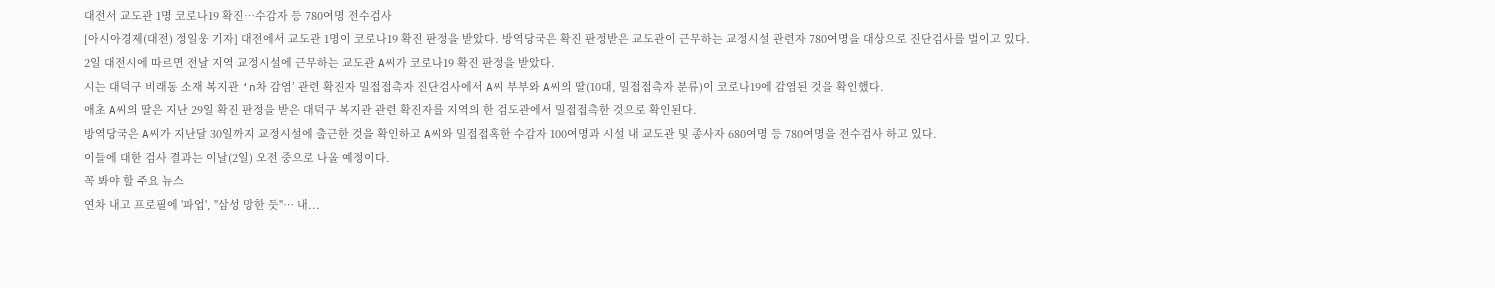대전서 교도관 1명 코로나19 확진…수감자 등 780여명 전수검사
[아시아경제(대전) 정일웅 기자] 대전에서 교도관 1명이 코로나19 확진 판정을 받았다. 방역당국은 확진 판정받은 교도관이 근무하는 교정시설 관련자 780여명을 대상으로 진단검사를 벌이고 있다.
2일 대전시에 따르면 전날 지역 교정시설에 근무하는 교도관 A씨가 코로나19 확진 판정을 받았다.
시는 대덕구 비래동 소재 복지관 ‘n차 감염’ 관련 확진자 밀접접촉자 진단검사에서 A씨 부부와 A씨의 딸(10대, 밀접접촉자 분류)이 코로나19에 감염된 것을 확인했다.
애초 A씨의 딸은 지난 29일 확진 판정을 받은 대덕구 복지관 관련 확진자를 지역의 한 검도관에서 밀접접촉한 것으로 확인된다.
방역당국은 A씨가 지난달 30일까지 교정시설에 출근한 것을 확인하고 A씨와 밀접접혹한 수감자 100여명과 시설 내 교도관 및 종사자 680여명 등 780여명을 전수검사 하고 있다.
이들에 대한 검사 결과는 이날(2일) 오전 중으로 나올 예정이다.
꼭 봐야 할 주요 뉴스
연차 내고 프로필에 '파업', "삼성 망한 듯"… 내...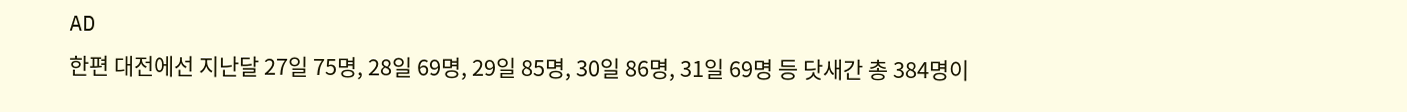AD
한편 대전에선 지난달 27일 75명, 28일 69명, 29일 85명, 30일 86명, 31일 69명 등 닷새간 총 384명이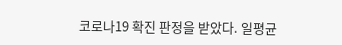코로나19 확진 판정을 받았다. 일평균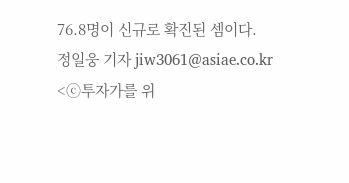76.8명이 신규로 확진된 셈이다.
정일웅 기자 jiw3061@asiae.co.kr
<ⓒ투자가를 위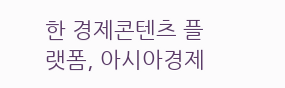한 경제콘텐츠 플랫폼, 아시아경제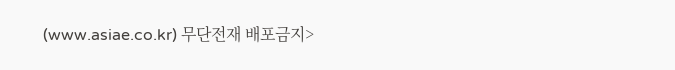(www.asiae.co.kr) 무단전재 배포금지>